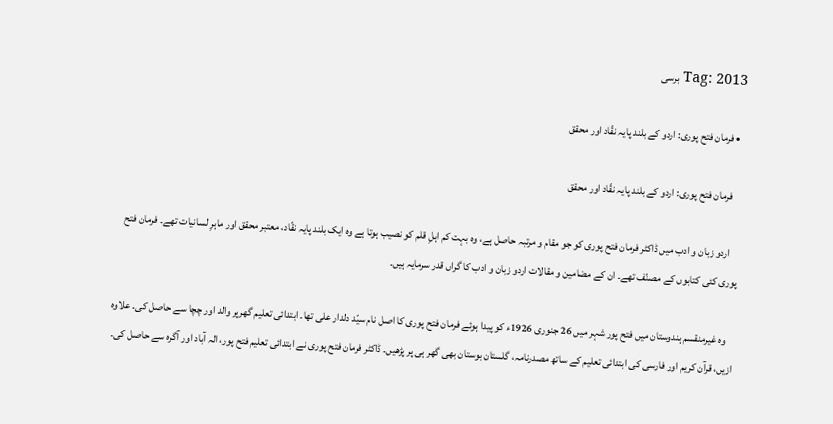Tag: 2013 برسی

  • فرمان فتح پوری: اردو کے بلند پایہ نقّاد اور محقق

    فرمان فتح پوری: اردو کے بلند پایہ نقّاد اور محقق

    اردو زبان و ادب میں ڈاکٹر فرمان فتح‌ پوری کو جو مقام و مرتبہ حاصل ہے، وہ بہت کم اہلِ قلم کو نصیب ہوتا ہے وہ ایک بلند پایہ نقّاد، معتبر محقق اور ماہرِ لسانیات تھے۔ فرمان فتح پوری کئی کتابوں کے مصنّف تھے۔ ان کے مضامین و مقالات اردو زبان و ادب کا گراں قدر سرمایہ ہیں۔

    وہ غیرمنقسم ہندوستان میں فتح پور شہر میں 26 جنوری 1926ء کو پیدا ہوئے فرمان فتح پوری کا اصل نام سیّد دلدار علی تھا۔ ابتدائی تعلیم گھرپر والد اور چچا سے حاصل کی۔ علاوہ ازیں، قرآن کریم اور فارسی کی ابتدائی تعلیم کے ساتھ مصدرنامہ، گلستان بوستان بھی گھر ہی پر پڑھیں۔ ڈاکٹر فرمان فتح پوری نے ابتدائی تعلیم فتح پور، الہ آباد اور آگرہ سے حاصل کی۔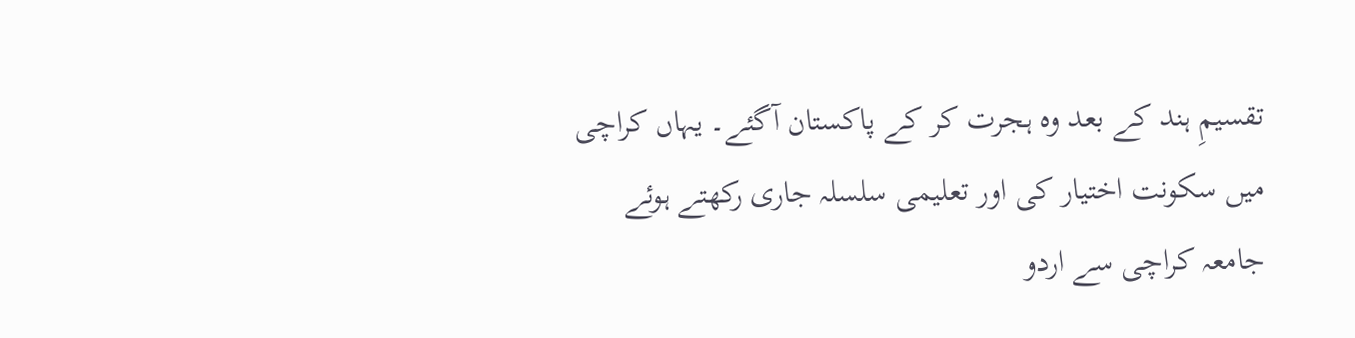تقسیمِ ہند کے بعد وہ ہجرت کر کے پاکستان آگئے۔ یہاں کراچی میں سکونت اختیار کی اور تعلیمی سلسلہ جاری رکھتے ہوئے جامعہ کراچی سے اردو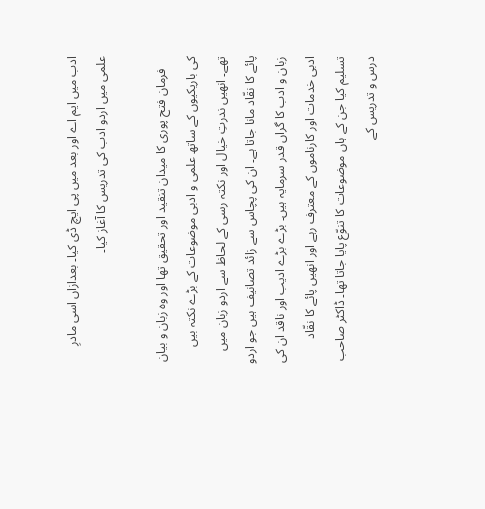ادب میں ایم اے اور بعد میں پی ایچ ڈی کیا۔ بعدازاں اسی مادرِ‌ علمی میں اردو ادب کی تدریس کا آغاز کیا۔

    فرمان فتح پوری کا میدان تنقید اور تحقیق تھا اور وہ زبان و بیان کی باریکیوں کے ساتھ علمی و ادبی موضوعات کے بڑے نکتہ بیں تھے۔ انھیں ندرتِ خیال اور نکتہ رسی کے لحاظ سے اردو زبان میں پائے کا نقّاد مانا جاتا ہے۔ ان کی پچاس سے زائد تصانیف ہیں جو اردو زبان و ادب کا گراں‌ قدر سرمایہ ہیں۔ بڑے بڑے ادیب اور ناقد ان کی ادبی خدمات اور کارناموں کے معترف رہے اور انھیں پائے کا نقّاد تسلیم کیا جن کے ہاں موضوعات کا تنوّع پایا جاتا تھا۔ ڈاکٹر صاحب درس و تدریس کے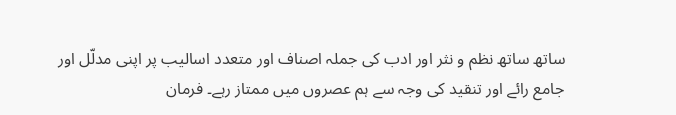ساتھ ساتھ نظم و نثر اور ادب کی جملہ اصناف اور متعدد اسالیب پر اپنی مدلّل اور جامع رائے اور تنقید کی وجہ سے ہم عصروں میں ممتاز رہے۔ فرمان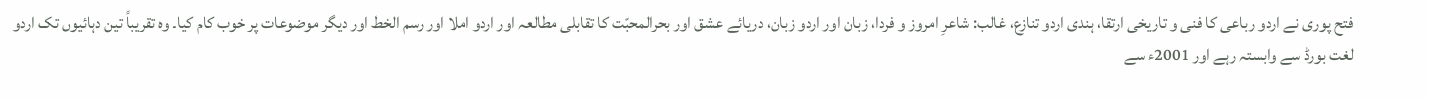فتح پوری نے اردو رباعی کا فنی و تاریخی ارتقا، ہندی اردو تنازع، غالب: شاعرِ امروز و فردا، زبان اور اردو زبان، دریائے عشق اور بحرالمحبّت کا تقابلی مطالعہ اور اردو املا اور رسم الخط اور دیگر موضوعات پر خوب کام کیا۔ وہ تقریباً تین دہائیوں تک اردو لغت بورڈ سے وابستہ رہے اور 2001ء سے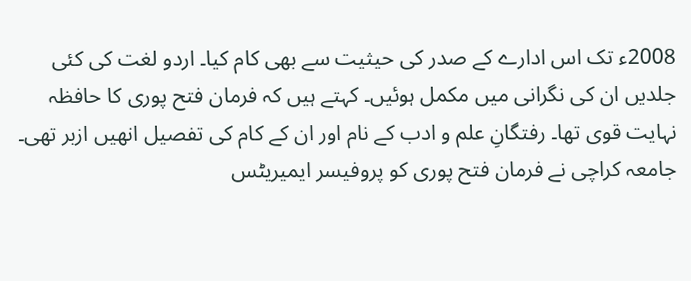2008ء تک اس ادارے کے صدر کی حیثیت سے بھی کام کیا۔ اردو لغت کی کئی جلدیں ان کی نگرانی میں مکمل ہوئیں۔ کہتے ہیں کہ فرمان فتح پوری کا حافظہ نہایت قوی تھا۔ رفتگانِ علم و ادب کے نام اور ان کے کام کی تفصیل انھیں ازبر تھی۔ جامعہ کراچی نے فرمان فتح پوری کو پروفیسر ایمیریٹس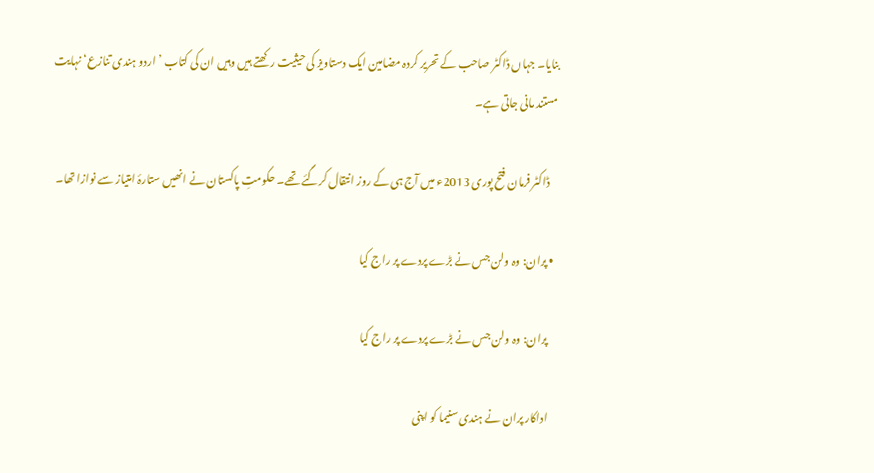بنایا۔ جہاں ڈاکٹر صاحب کے تحریر کردہ مضامین ایک دستاویز کی حیثیت رکھتے ہیں وہیں ان کی کتاب ’اردو ہندی تنازع‘ نہایت مستند مانی جاتی ہے۔

    ڈاکٹر فرمان فتح پوری 2013ء میں آج ہی کے روز انتقال کرگئے تھے۔ حکومتِ‌ پاکستان نے انھیں ستارۂ امتیاز سے نوازا تھا۔

  • پران: وہ ولن جس نے بڑے پردے پر راج کیا

    پران: وہ ولن جس نے بڑے پردے پر راج کیا

    اداکار پران نے ہندی سنیما کو اپنی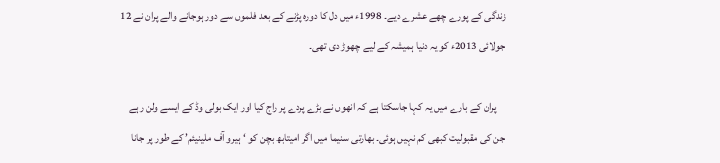زندگی کے پورے چھے عشرے دیے۔ 1998ء میں دل کا دورہ پڑنے کے بعد فلموں سے دور ہوجانے والے پران نے 12 جولائی 2013ء کو یہ دنیا ہمیشہ کے لیے چھوڑ دی تھی۔

    پران کے بارے میں‌ یہ کہا جاسکتا ہے کہ انھوں نے بڑے پردے پر راج کیا اور ایک بولی وڈ کے ایسے ولن رہے جن کی مقبولیت کبھی کم نہیں ہوئی۔ بھارتی سنیما میں اگر امیتابھ بچن کو ‘ہیرو آف ملینیئم’ کے طور پر جانا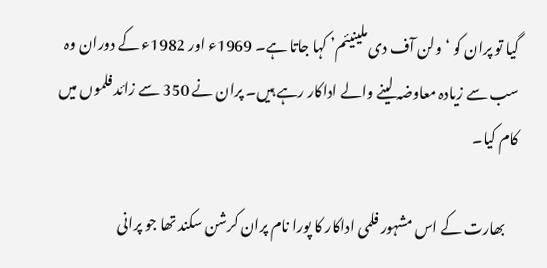گیا تو پران کو ‘ولن آف دی ملینیئم’ کہا جاتا ہے۔ 1969ء اور 1982ء کے دوران وہ سب سے زیادہ معاوضہ لینے والے اداکار رہے ہیں۔ پران نے 350 سے زائد فلموں میں کام کیا۔

    بھارت کے اس مشہور فلمی اداکار کا پورا نام پران کرشن سکند تھا جو پرانی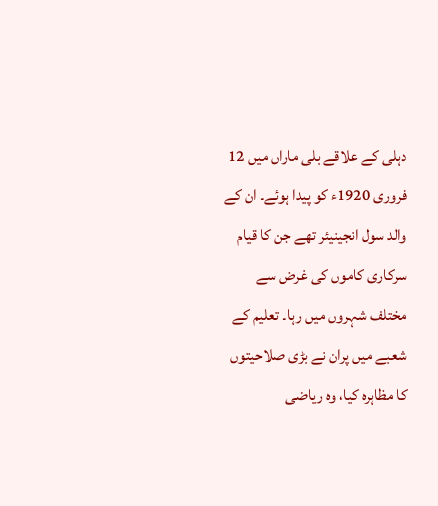دہلی کے علاقے بلی ماراں میں 12 فروری 1920ء کو پیدا ہوئے۔ ان کے والد سول انجینیئر تھے جن کا قیام سرکاری کاموں‌ کی غرض سے مختلف شہروں میں رہا۔ تعلیم کے شعبے میں پران نے بڑی صلاحیتوں کا مظاہرہ کیا، وہ ریاضی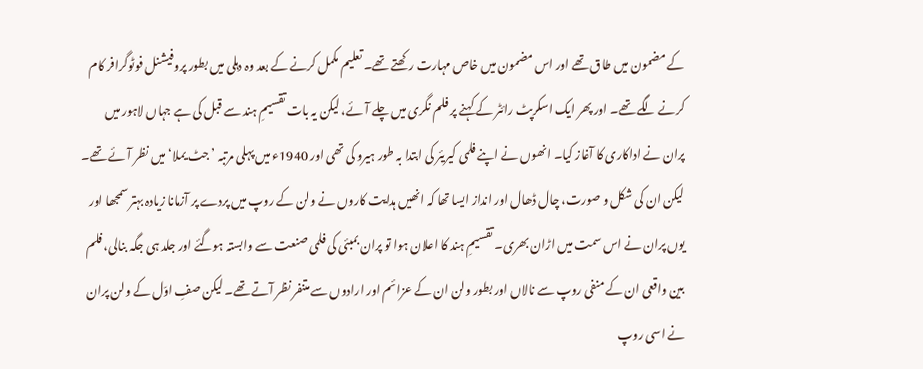کے مضمون میں طاق تھے اور اس مضمون میں خاص مہارت رکھتے تھے۔ تعلیم مکمل کرنے کے بعد وہ دہلی میں بطور پروفیشنل فوٹوگرافر کام کرنے لگے تھے۔ اور پھر ایک اسکرپٹ رائٹر کے کہنے پر فلم نگری میں‌ چلے آئے، لیکن یہ بات تقسیمِ ہند سے قبل کی ہے جہاں لاہور میں پران نے اداکاری کا آغاز کیا۔ انھوں نے اپنے فلمی کیريئر کی ابتدا بہ طور ہیرو کی تھی اور 1940ء میں پہلی مرتبہ ’جٹ یملا‘ میں نظر آئے تھے۔ لیکن ان کی شکل و صورت، چال ڈھال اور انداز ایسا تھا کہ انھیں ہدایت کاروں نے ولن کے روپ میں‌ پردے پر آزمانا زیادہ بہتر سمجھا اور یوں پران نے اس سمت میں اڑان بھری۔ تقسیمِ ہند کا اعلان ہوا تو پران بمبئی کی فلمی صنعت سے وابستہ ہوگئے اور جلد ہی جگہ بنالی، فلم بین واقعی ان کے منفی روپ سے نالاں اور بطور ولن ان کے عزائم اور ارادوں سے متنفر نظر آتے تھے۔ لیکن صفِ اوّل کے ولن پران نے اسی روپ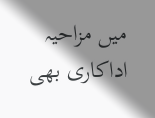میں‌ مزاحیہ اداکاری بھی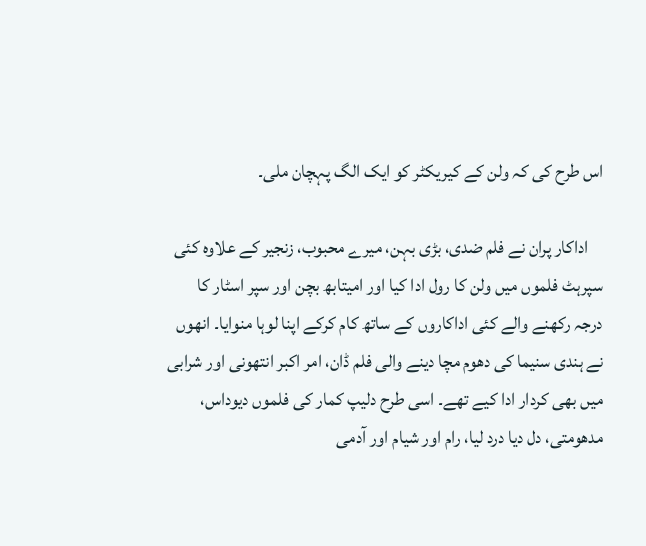اس طرح کی کہ ولن کے کیریکٹر کو ایک الگ پہچان ملی۔

    اداکار پران نے فلم ضدی، بڑی بہن، میرے محبوب، زنجیر کے علاوہ کئی سپرہٹ فلموں میں ولن کا رول ادا کیا اور امیتابھ بچن اور سپر اسٹار کا درجہ رکھنے والے کئی اداکاروں کے ساتھ کام کرکے اپنا لوہا منوایا۔ انھوں نے ہندی سنیما کی دھوم مچا دینے والی فلم ڈان، امر اکبر انتھونی اور شرابی میں بھی کردار ادا کیے تھے۔ اسی طرح دلیپ کمار کی فلموں دیوداس، مدھومتی، دل دیا درد لیا، رام اور شیام اور آدمی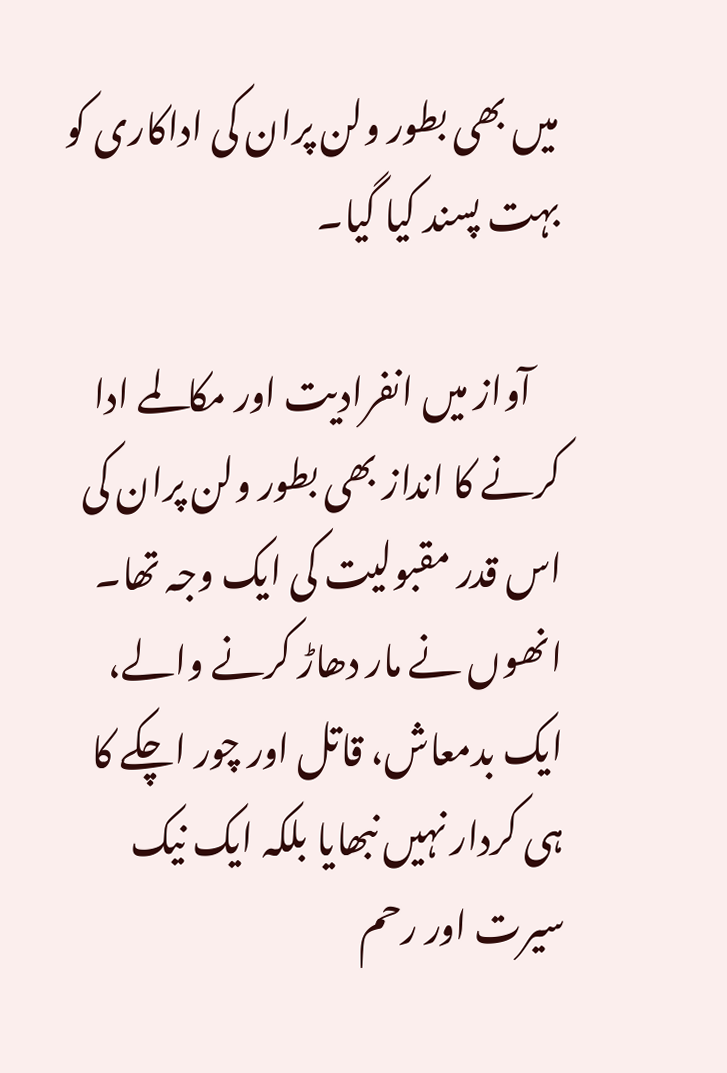میں بھی بطور ولن پران کی اداکاری کو بہت پسند کیا گیا۔

    آواز میں انفرادیت اور مکالمے ادا کرنے کا انداز بھی بطور ولن پران کی اس قدر مقبولیت کی ایک وجہ تھا۔ انھوں نے مار دھاڑ کرنے والے، ایک بدمعاش، قاتل اور چور اچکے کا ہی کردار نہیں نبھایا بلکہ ایک نیک سیرت اور رحم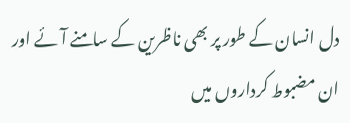دل انسان کے طور پر بھی ناظرین کے سامنے آئے اور ان مضبوط کرداروں میں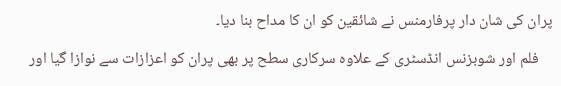پران کی شان دار پرفارمنس نے شائقین کو ان کا مداح بنا دیا۔

    فلم اور شوبزنس انڈسٹری کے علاوہ سرکاری سطح پر بھی پران کو اعزازات سے نوازا گیا اور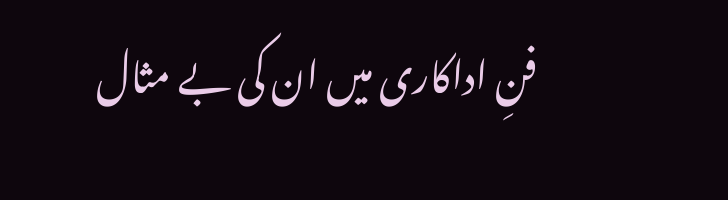فنِ اداکاری میں ان کی بے مثال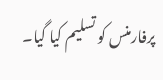پرفارمنس کو تسلیم کیا گیا۔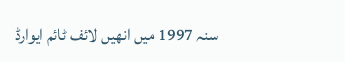سنہ 1997 میں انھیں لائف ٹائم ایوارڈ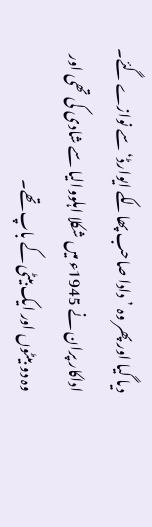دیا گیا اور پھر وہ ’دادا صاحب پھالکے ایوارڈ‘ سے نوازے گئے۔ اداکار پران نے 1945ء میں شکلا اہلووالیا سے شادی کی تھی اور وہ دو بیٹوں اور ایک بیٹی کے باپ تھے۔